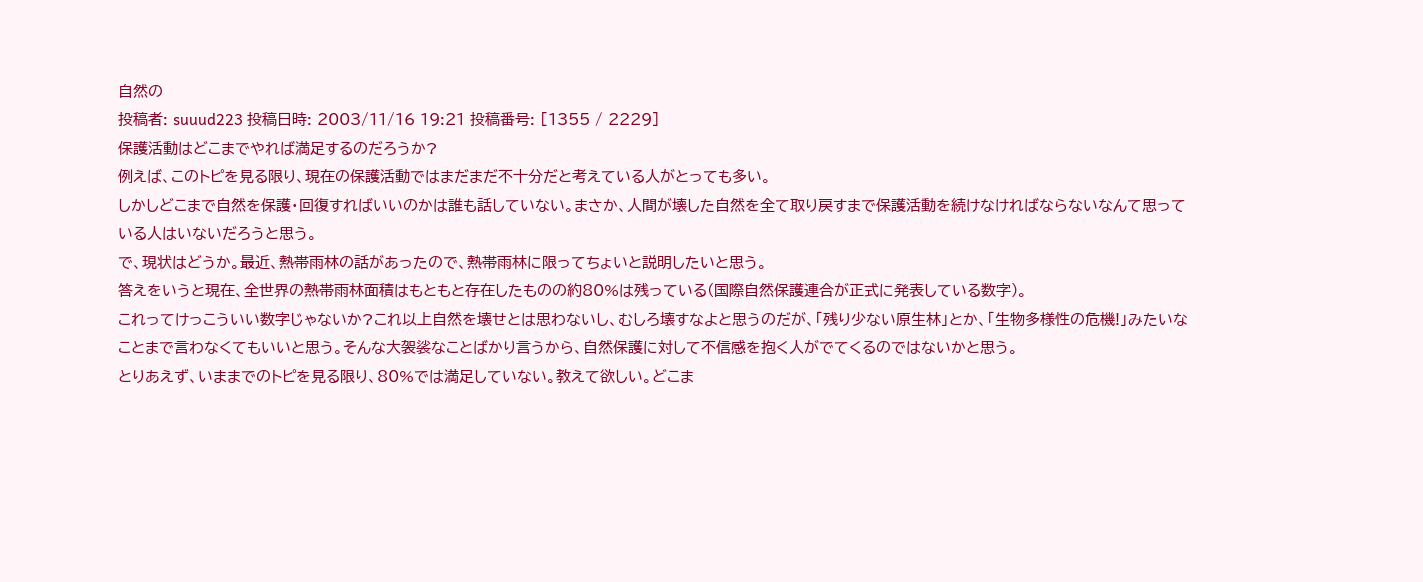自然の
投稿者: suuud223 投稿日時: 2003/11/16 19:21 投稿番号: [1355 / 2229]
保護活動はどこまでやれば満足するのだろうか?
例えば、このトピを見る限り、現在の保護活動ではまだまだ不十分だと考えている人がとっても多い。
しかしどこまで自然を保護・回復すればいいのかは誰も話していない。まさか、人間が壊した自然を全て取り戻すまで保護活動を続けなければならないなんて思っている人はいないだろうと思う。
で、現状はどうか。最近、熱帯雨林の話があったので、熱帯雨林に限ってちょいと説明したいと思う。
答えをいうと現在、全世界の熱帯雨林面積はもともと存在したものの約80%は残っている(国際自然保護連合が正式に発表している数字)。
これってけっこういい数字じゃないか?これ以上自然を壊せとは思わないし、むしろ壊すなよと思うのだが、「残り少ない原生林」とか、「生物多様性の危機!」みたいなことまで言わなくてもいいと思う。そんな大袈裟なことばかり言うから、自然保護に対して不信感を抱く人がでてくるのではないかと思う。
とりあえず、いままでのトピを見る限り、80%では満足していない。教えて欲しい。どこま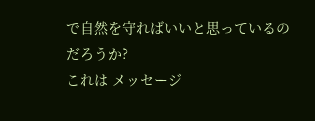で自然を守ればいいと思っているのだろうか?
これは メッセージ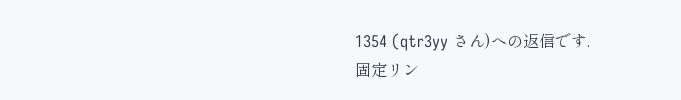1354 (qtr3yy さん)への返信です.
固定リン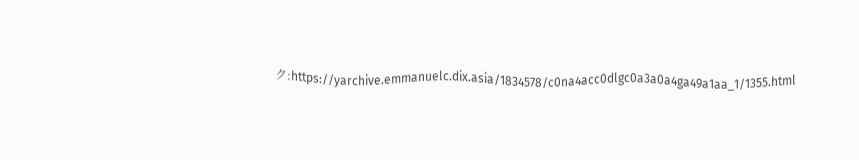ク:https://yarchive.emmanuelc.dix.asia/1834578/c0na4acc0dlgc0a3a0a4ga49a1aa_1/1355.html